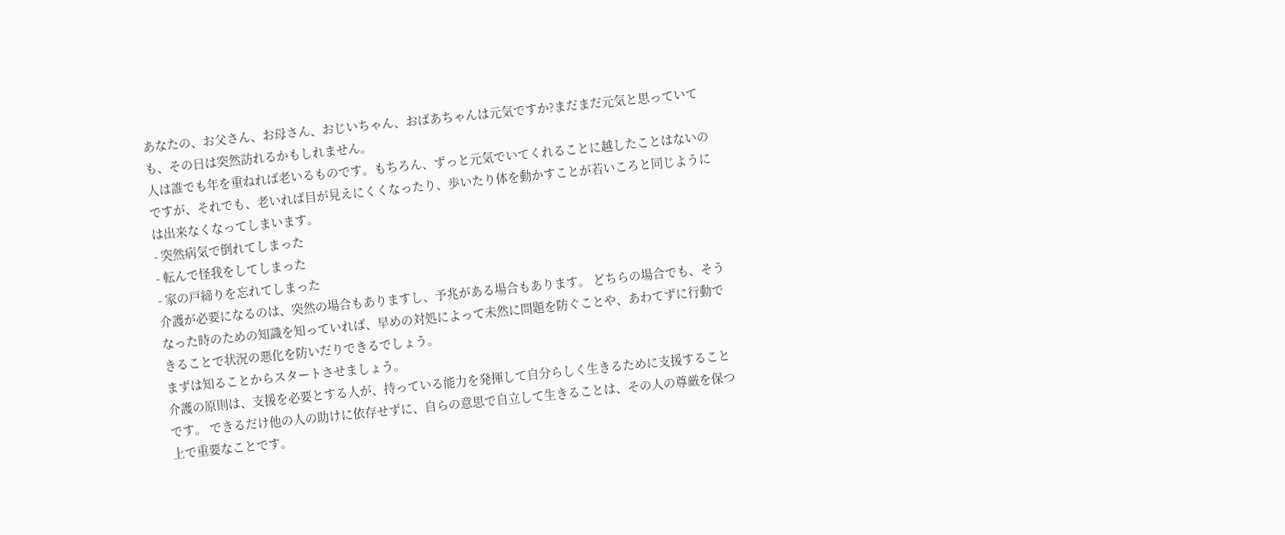あなたの、お父さん、お母さん、おじいちゃん、おばあちゃんは元気ですか?まだまだ元気と思っていても、その日は突然訪れるかもしれません。
人は誰でも年を重ねれば老いるものです。もちろん、ずっと元気でいてくれることに越したことはないのですが、それでも、老いれば目が見えにくくなったり、歩いたり体を動かすことが若いころと同じようには出来なくなってしまいます。
- 突然病気で倒れてしまった
- 転んで怪我をしてしまった
- 家の戸締りを忘れてしまった
介護が必要になるのは、突然の場合もありますし、予兆がある場合もあります。 どちらの場合でも、そうなった時のための知識を知っていれば、早めの対処によって未然に問題を防ぐことや、あわてずに行動できることで状況の悪化を防いだりできるでしょう。
まずは知ることからスタートさせましょう。
介護の原則は、支援を必要とする人が、持っている能力を発揮して自分らしく生きるために支援することです。 できるだけ他の人の助けに依存せずに、自らの意思で自立して生きることは、その人の尊厳を保つ上で重要なことです。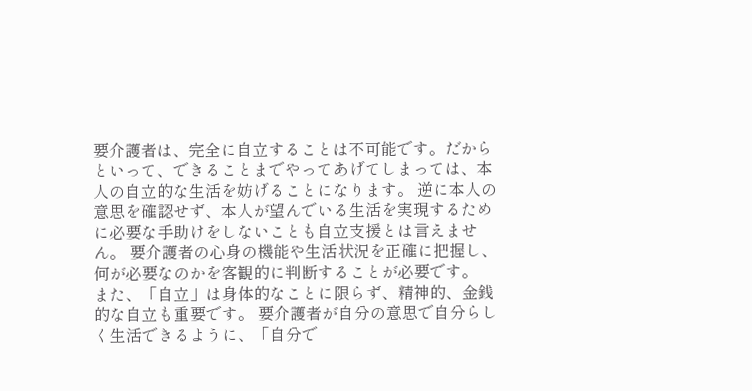要介護者は、完全に自立することは不可能です。だからといって、できることまでやってあげてしまっては、本人の自立的な生活を妨げることになります。 逆に本人の意思を確認せず、本人が望んでいる生活を実現するために必要な手助けをしないことも自立支援とは言えません。 要介護者の心身の機能や生活状況を正確に把握し、何が必要なのかを客観的に判断することが必要です。
また、「自立」は身体的なことに限らず、精神的、金銭的な自立も重要です。 要介護者が自分の意思で自分らしく生活できるように、「自分で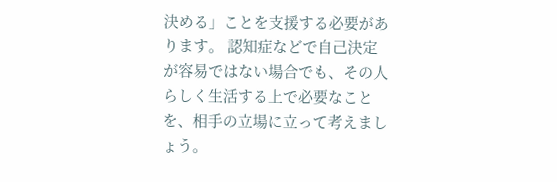決める」ことを支援する必要があります。 認知症などで自己決定が容易ではない場合でも、その人らしく生活する上で必要なことを、相手の立場に立って考えましょう。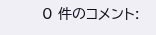0 件のコメント: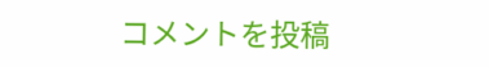コメントを投稿